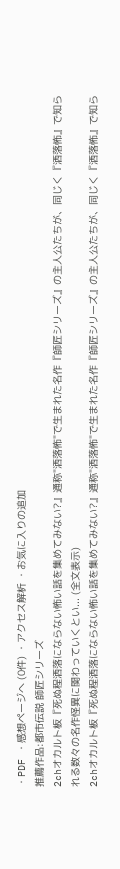・PDF ・感想ページへ (0件) ・アクセス解析 ・お気に入りの追加
推薦作品:都市伝説 師匠シリーズ
2chオカルト板『死ぬ程洒落にならない怖い話を集めてみない?』通称"洒落怖"で生まれた名作『師匠シリーズ』の主人公たちが、同じく『洒落怖』で知られる数々の名作怪異に関わっていくとい... (全文表示)
2chオカルト板『死ぬ程洒落にならない怖い話を集めてみない?』通称"洒落怖"で生まれた名作『師匠シリーズ』の主人公たちが、同じく『洒落怖』で知ら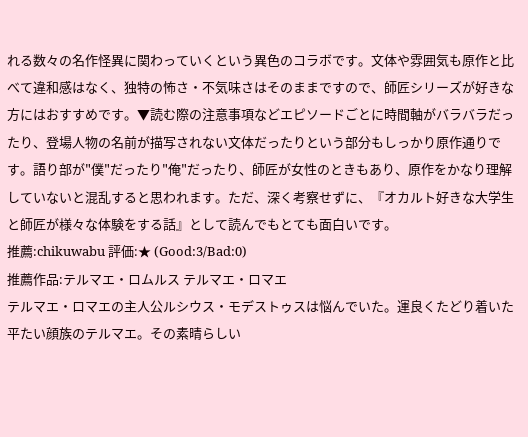れる数々の名作怪異に関わっていくという異色のコラボです。文体や雰囲気も原作と比べて違和感はなく、独特の怖さ・不気味さはそのままですので、師匠シリーズが好きな方にはおすすめです。▼読む際の注意事項などエピソードごとに時間軸がバラバラだったり、登場人物の名前が描写されない文体だったりという部分もしっかり原作通りです。語り部が"僕"だったり"俺"だったり、師匠が女性のときもあり、原作をかなり理解していないと混乱すると思われます。ただ、深く考察せずに、『オカルト好きな大学生と師匠が様々な体験をする話』として読んでもとても面白いです。
推薦:chikuwabu 評価:★ (Good:3/Bad:0)
推薦作品:テルマエ・ロムルス テルマエ・ロマエ
テルマエ・ロマエの主人公ルシウス・モデストゥスは悩んでいた。運良くたどり着いた平たい顔族のテルマエ。その素晴らしい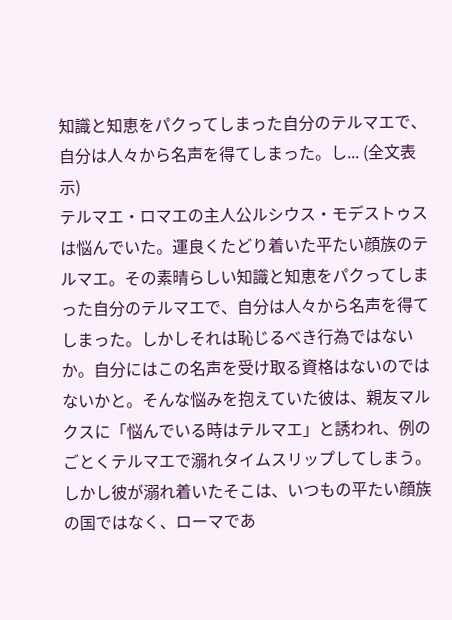知識と知恵をパクってしまった自分のテルマエで、自分は人々から名声を得てしまった。し... (全文表示)
テルマエ・ロマエの主人公ルシウス・モデストゥスは悩んでいた。運良くたどり着いた平たい顔族のテルマエ。その素晴らしい知識と知恵をパクってしまった自分のテルマエで、自分は人々から名声を得てしまった。しかしそれは恥じるべき行為ではないか。自分にはこの名声を受け取る資格はないのではないかと。そんな悩みを抱えていた彼は、親友マルクスに「悩んでいる時はテルマエ」と誘われ、例のごとくテルマエで溺れタイムスリップしてしまう。しかし彼が溺れ着いたそこは、いつもの平たい顔族の国ではなく、ローマであ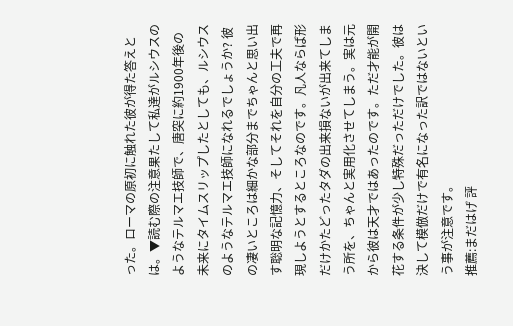った。ローマの原初に触れた彼が得た答えとは。▼読む際の注意果たして私達がルシウスのようなテルマエ技師で、唐突に約1900年後の未来にタイムスリップしたとしても、ルシウスのようなテルマエ技師になれるでしょうか? 彼の凄いところは細かな部分までちゃんと思い出す聡明な記憶力、そしてそれを自分の工夫で再現しようとするところなのです。凡人ならば形だけかたどったタダの出来損ないが出来てしまう所を、ちゃんと実用化させてしまう。実は元から彼は天才ではあったのです。ただ才能が開花する条件が少し特殊だっただけでした。彼は決して模倣だけで有名になった訳ではないという事が注意です。
推薦:まだはげ 評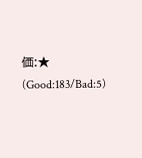価:★ (Good:183/Bad:5)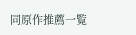同原作推薦一覧